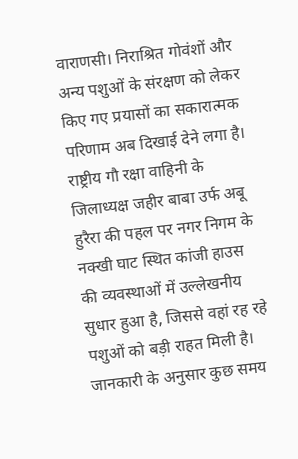वाराणसी। निराश्रित गोवंशों और अन्य पशुओं के संरक्षण को लेकर किए गए प्रयासों का सकारात्मक परिणाम अब दिखाई देने लगा है। राष्ट्रीय गौ रक्षा वाहिनी के जिलाध्यक्ष जहीर बाबा उर्फ अबू हुरैरा की पहल पर नगर निगम के नक्खी घाट स्थित कांजी हाउस की व्यवस्थाओं में उल्लेखनीय सुधार हुआ है, जिससे वहां रह रहे पशुओं को बड़ी राहत मिली है।
जानकारी के अनुसार कुछ समय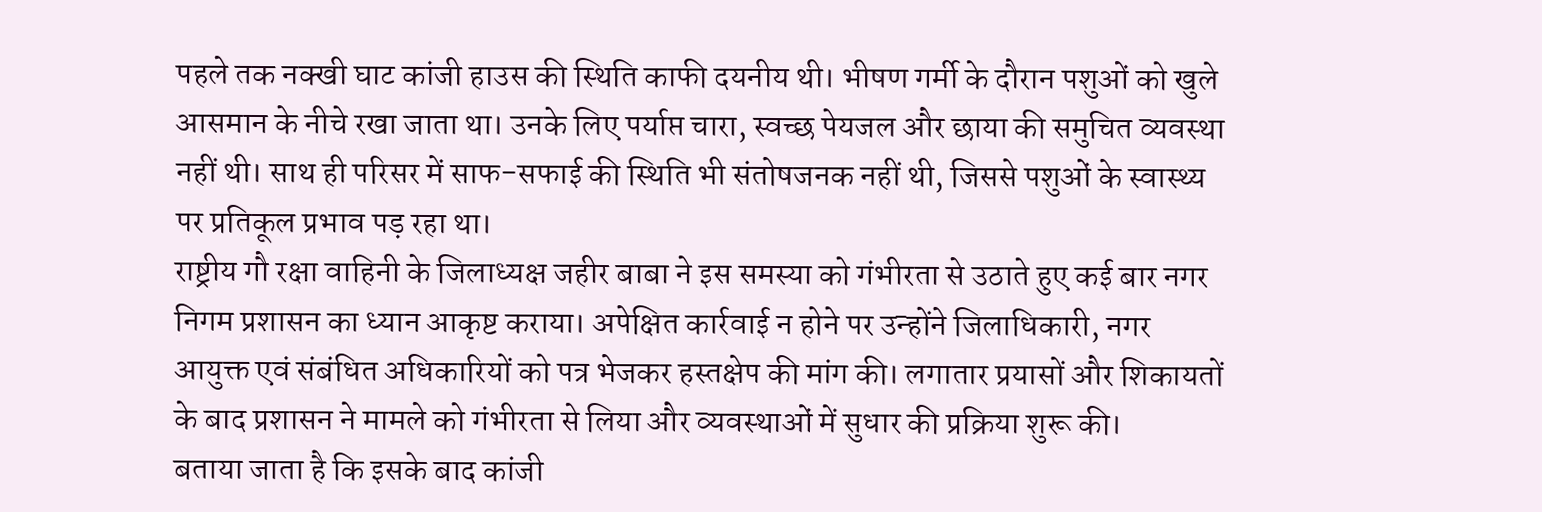पहले तक नक्खी घाट कांजी हाउस की स्थिति काफी दयनीय थी। भीषण गर्मी के दौरान पशुओं को खुले आसमान के नीचे रखा जाता था। उनके लिए पर्याप्त चारा, स्वच्छ पेयजल और छाया की समुचित व्यवस्था नहीं थी। साथ ही परिसर में साफ-सफाई की स्थिति भी संतोषजनक नहीं थी, जिससे पशुओं के स्वास्थ्य पर प्रतिकूल प्रभाव पड़ रहा था।
राष्ट्रीय गौ रक्षा वाहिनी के जिलाध्यक्ष जहीर बाबा ने इस समस्या को गंभीरता से उठाते हुए कई बार नगर निगम प्रशासन का ध्यान आकृष्ट कराया। अपेक्षित कार्रवाई न होने पर उन्होंने जिलाधिकारी, नगर आयुक्त एवं संबंधित अधिकारियों को पत्र भेजकर हस्तक्षेप की मांग की। लगातार प्रयासों और शिकायतों के बाद प्रशासन ने मामले को गंभीरता से लिया और व्यवस्थाओं में सुधार की प्रक्रिया शुरू की।
बताया जाता है कि इसके बाद कांजी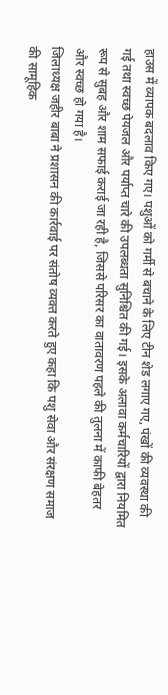हाउस में व्यापक बदलाव किए गए। पशुओं को गर्मी से बचाने के लिए टीन शेड लगाए गए, पंखों की व्यवस्था की गई तथा स्वच्छ पेयजल और पर्याप्त चारे की उपलब्धता सुनिश्चित की गई। इसके अलावा कर्मचारियों द्वारा नियमित रूप से सुबह और शाम सफाई कराई जा रही है, जिससे परिसर का वातावरण पहले की तुलना में काफी बेहतर और स्वच्छ हो गया है।
जिलाध्यक्ष जहीर बाबा ने प्रशासन की कार्रवाई पर संतोष व्यक्त करते हुए कहा कि पशु सेवा और संरक्षण समाज की सामूहिक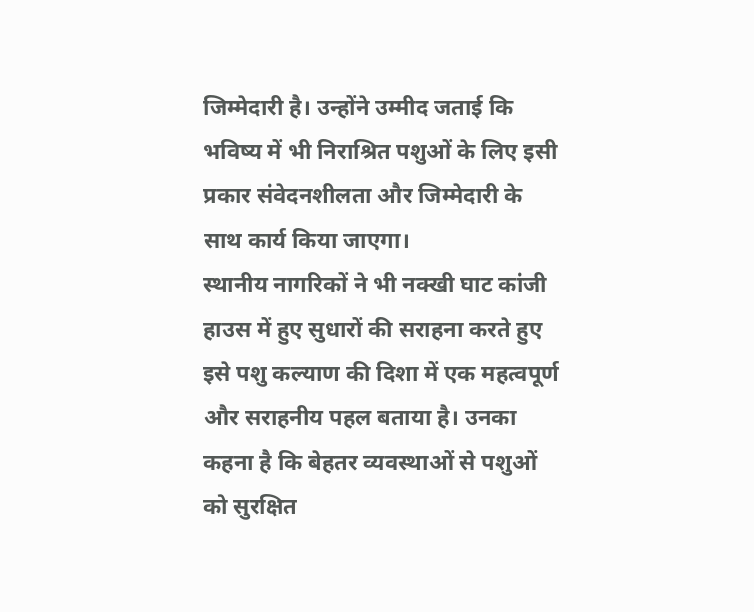जिम्मेदारी है। उन्होंने उम्मीद जताई कि भविष्य में भी निराश्रित पशुओं के लिए इसी प्रकार संवेदनशीलता और जिम्मेदारी के साथ कार्य किया जाएगा।
स्थानीय नागरिकों ने भी नक्खी घाट कांजी हाउस में हुए सुधारों की सराहना करते हुए इसे पशु कल्याण की दिशा में एक महत्वपूर्ण और सराहनीय पहल बताया है। उनका कहना है कि बेहतर व्यवस्थाओं से पशुओं को सुरक्षित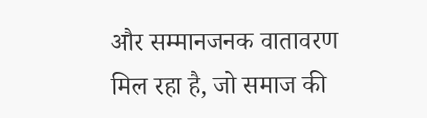और सम्मानजनक वातावरण मिल रहा है, जो समाज की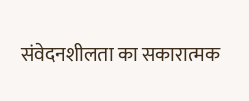संवेदनशीलता का सकारात्मक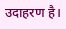उदाहरण है।